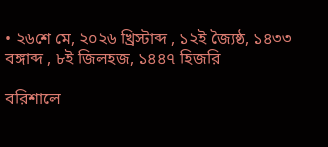• ২৬শে মে, ২০২৬ খ্রিস্টাব্দ , ১২ই জ্যৈষ্ঠ, ১৪৩৩ বঙ্গাব্দ , ৮ই জিলহজ, ১৪৪৭ হিজরি

বরিশালে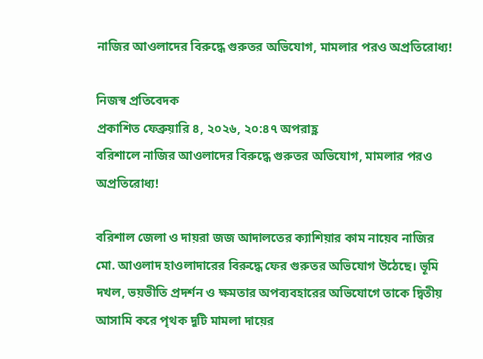নাজির আওলাদের বিরুদ্ধে গুরুতর অভিযোগ, মামলার পরও অপ্রতিরোধ্য!

নিজস্ব প্রতিবেদক
প্রকাশিত ফেব্রুয়ারি ৪, ২০২৬, ২০:৪৭ অপরাহ্ণ
বরিশালে নাজির আওলাদের বিরুদ্ধে গুরুতর অভিযোগ, মামলার পরও অপ্রতিরোধ্য!

বরিশাল জেলা ও দায়রা জজ আদালতের ক্যাশিয়ার কাম নায়েব নাজির মো. আওলাদ হাওলাদারের বিরুদ্ধে ফের গুরুতর অভিযোগ উঠেছে। ভূমি দখল, ভয়ভীতি প্রদর্শন ও ক্ষমতার অপব্যবহারের অভিযোগে তাকে দ্বিতীয় আসামি করে পৃথক দুটি মামলা দায়ের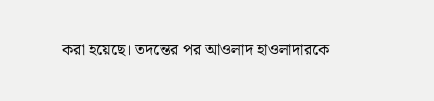করা হয়েছে। তদন্তের পর আওলাদ হাওলাদারকে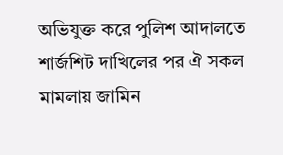অভিযুক্ত করে পুলিশ আদালতে শার্জশিট দাখিলের পর ঐ সকল মামলায় জামিন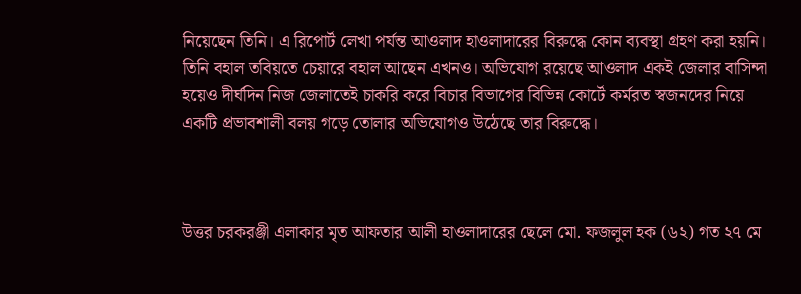নিয়েছেন তিনি। এ রিপোর্ট লেখা পর্যন্ত আওলাদ হাওলাদারের বিরুদ্ধে কোন ব্যবস্থা গ্রহণ করা হয়নি। তিনি বহাল তবিয়তে চেয়ারে বহাল আছেন এখনও। অভিযোগ রয়েছে আওলাদ একই জেলার বাসিন্দা হয়েও দীর্ঘদিন নিজ জেলাতেই চাকরি করে বিচার বিভাগের বিভিন্ন কোর্টে কর্মরত স্বজনদের নিয়ে একটি প্রভাবশালী বলয় গড়ে তোলার অভিযোগও উঠেছে তার বিরুদ্ধে।



উত্তর চরকরঞ্জী এলাকার মৃত আফতার আলী হাওলাদারের ছেলে মো. ফজলুল হক (৬২) গত ২৭ মে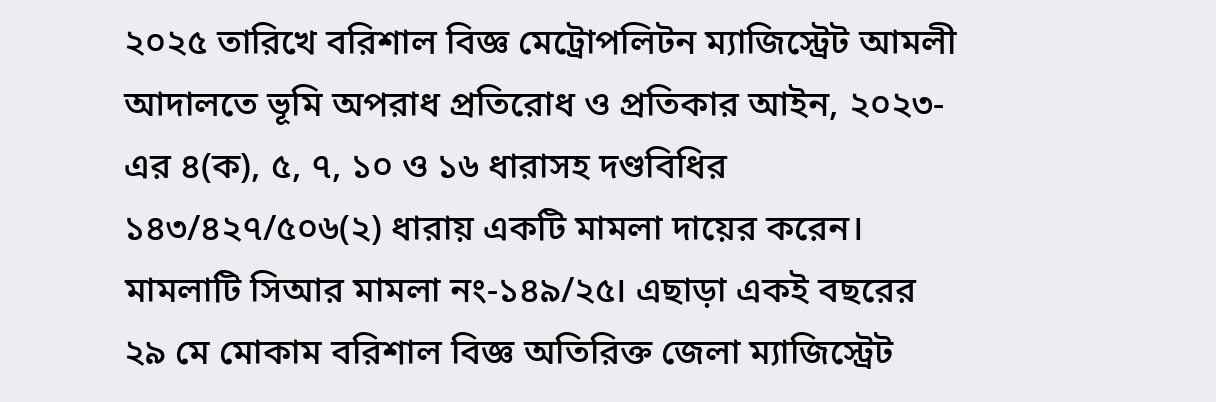২০২৫ তারিখে বরিশাল বিজ্ঞ মেট্রোপলিটন ম্যাজিস্ট্রেট আমলী আদালতে ভূমি অপরাধ প্রতিরোধ ও প্রতিকার আইন, ২০২৩-এর ৪(ক), ৫, ৭, ১০ ও ১৬ ধারাসহ দণ্ডবিধির ১৪৩/৪২৭/৫০৬(২) ধারায় একটি মামলা দায়ের করেন। মামলাটি সিআর মামলা নং-১৪৯/২৫। এছাড়া একই বছরের ২৯ মে মোকাম বরিশাল বিজ্ঞ অতিরিক্ত জেলা ম্যাজিস্ট্রেট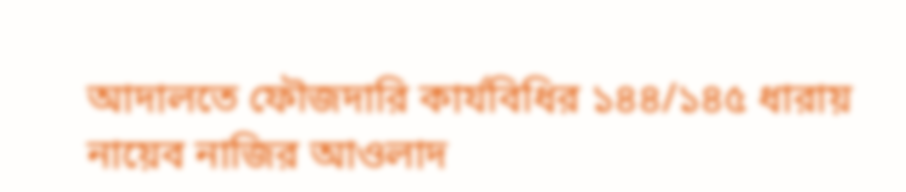আদালতে ফৌজদারি কার্যবিধির ১৪৪/১৪৫ ধারায় নায়েব নাজির আওলাদ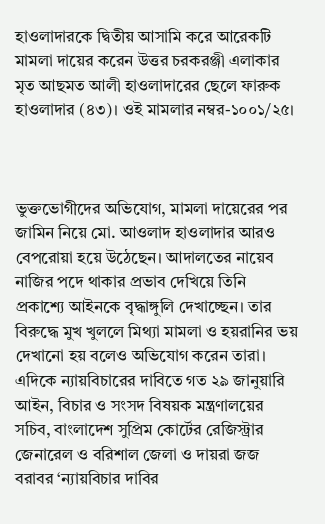হাওলাদারকে দ্বিতীয় আসামি করে আরেকটি মামলা দায়ের করেন উত্তর চরকরঞ্জী এলাকার মৃত আছমত আলী হাওলাদারের ছেলে ফারুক হাওলাদার (৪৩)। ওই মামলার নম্বর-১০০১/২৫।



ভুক্তভোগীদের অভিযোগ, মামলা দায়েরের পর জামিন নিয়ে মো. আওলাদ হাওলাদার আরও বেপরোয়া হয়ে উঠেছেন। আদালতের নায়েব নাজির পদে থাকার প্রভাব দেখিয়ে তিনি প্রকাশ্যে আইনকে বৃদ্ধাঙ্গুলি দেখাচ্ছেন। তার বিরুদ্ধে মুখ খুললে মিথ্যা মামলা ও হয়রানির ভয় দেখানো হয় বলেও অভিযোগ করেন তারা। এদিকে ন্যায়বিচারের দাবিতে গত ২৯ জানুয়ারি আইন, বিচার ও সংসদ বিষয়ক মন্ত্রণালয়ের সচিব, বাংলাদেশ সুপ্রিম কোর্টের রেজিস্ট্রার জেনারেল ও বরিশাল জেলা ও দায়রা জজ বরাবর ‘ন্যায়বিচার দাবির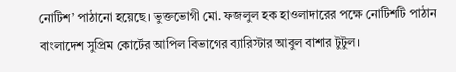নোটিশ’ পাঠানো হয়েছে। ভুক্তভোগী মো. ফজলুল হক হাওলাদারের পক্ষে নোটিশটি পাঠান বাংলাদেশ সুপ্রিম কোর্টের আপিল বিভাগের ব্যারিস্টার আবুল বাশার টুটুল।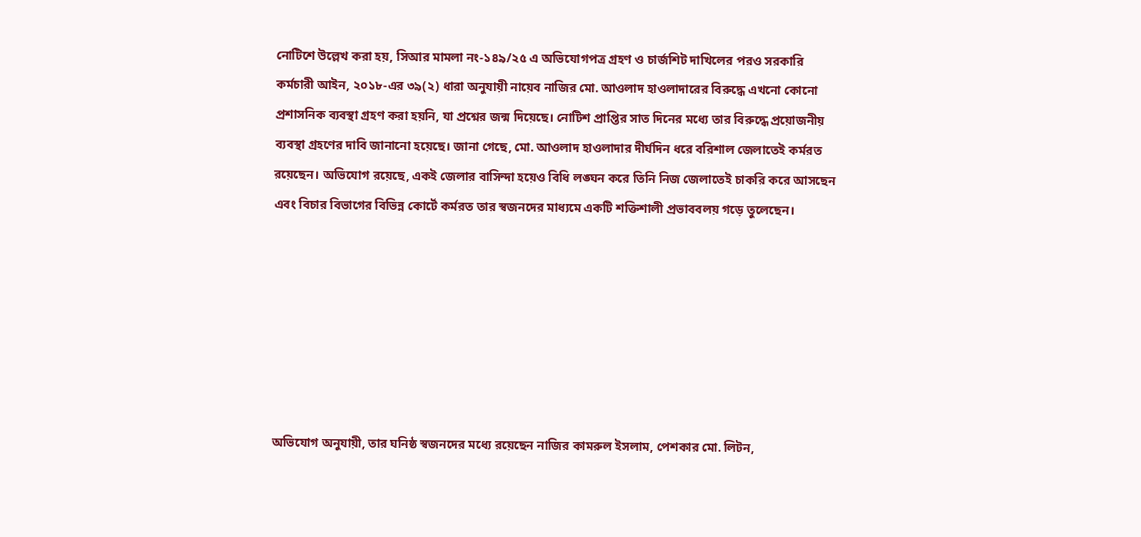নোটিশে উল্লেখ করা হয়, সিআর মামলা নং-১৪৯/২৫ এ অভিযোগপত্র গ্রহণ ও চার্জশিট দাখিলের পরও সরকারি কর্মচারী আইন, ২০১৮-এর ৩৯(২) ধারা অনুযায়ী নায়েব নাজির মো. আওলাদ হাওলাদারের বিরুদ্ধে এখনো কোনো প্রশাসনিক ব্যবস্থা গ্রহণ করা হয়নি, যা প্রশ্নের জন্ম দিয়েছে। নোটিশ প্রাপ্তির সাত দিনের মধ্যে তার বিরুদ্ধে প্রয়োজনীয় ব্যবস্থা গ্রহণের দাবি জানানো হয়েছে। জানা গেছে, মো. আওলাদ হাওলাদার দীর্ঘদিন ধরে বরিশাল জেলাতেই কর্মরত রয়েছেন। অভিযোগ রয়েছে, একই জেলার বাসিন্দা হয়েও বিধি লঙ্ঘন করে তিনি নিজ জেলাতেই চাকরি করে আসছেন এবং বিচার বিভাগের বিভিন্ন কোর্টে কর্মরত তার স্বজনদের মাধ্যমে একটি শক্তিশালী প্রভাববলয় গড়ে তুলেছেন।







অভিযোগ অনুযায়ী, তার ঘনিষ্ঠ স্বজনদের মধ্যে রয়েছেন নাজির কামরুল ইসলাম, পেশকার মো. লিটন,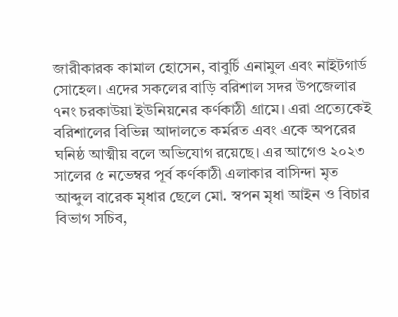জারীকারক কামাল হোসেন, বাবুর্চি এনামুল এবং নাইটগার্ড সোহেল। এদের সকলের বাড়ি বরিশাল সদর উপজেলার ৭নং চরকাউয়া ইউনিয়নের কর্ণকাঠী গ্রামে। এরা প্রত্যেকেই বরিশালের বিভিন্ন আদালতে কর্মরত এবং একে অপরের ঘনিষ্ঠ আত্মীয় বলে অভিযোগ রয়েছে। এর আগেও ২০২৩ সালের ৫ নভেম্বর পূর্ব কর্ণকাঠী এলাকার বাসিন্দা মৃত আব্দুল বারেক মৃধার ছেলে মো. স্বপন মৃধা আইন ও বিচার বিভাগ সচিব,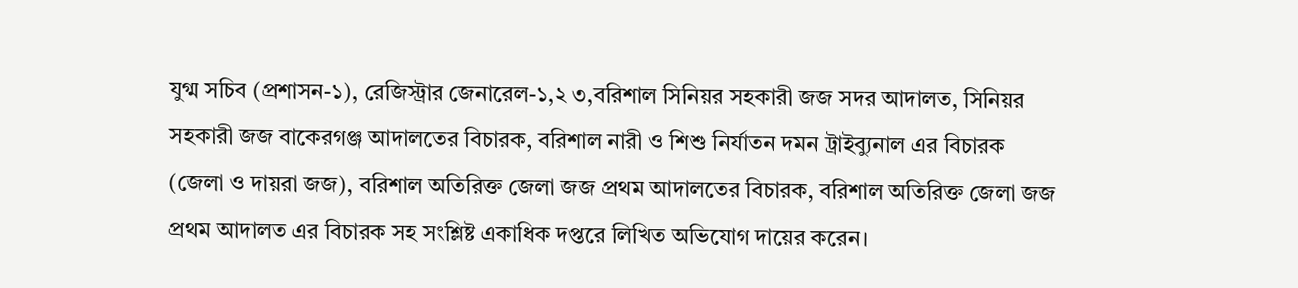যুগ্ম সচিব (প্রশাসন-১), রেজিস্ট্রার জেনারেল-১,২ ৩,বরিশাল সিনিয়র সহকারী জজ সদর আদালত, সিনিয়র সহকারী জজ বাকেরগঞ্জ আদালতের বিচারক, বরিশাল নারী ও শিশু নির্যাতন দমন ট্রাইব্যুনাল এর বিচারক (জেলা ও দায়রা জজ), বরিশাল অতিরিক্ত জেলা জজ প্রথম আদালতের বিচারক, বরিশাল অতিরিক্ত জেলা জজ প্রথম আদালত এর বিচারক সহ সংশ্লিষ্ট একাধিক দপ্তরে লিখিত অভিযোগ দায়ের করেন।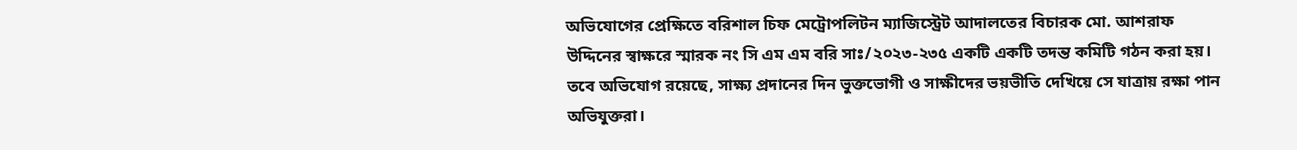অভিযোগের প্রেক্ষিতে বরিশাল চিফ মেট্রোপলিটন ম্যাজিস্ট্রেট আদালতের বিচারক মো. আশরাফ উদ্দিনের স্বাক্ষরে স্মারক নং সি এম এম বরি সাঃ/২০২৩-২৩৫ একটি একটি তদন্ত কমিটি গঠন করা হয়। তবে অভিযোগ রয়েছে, সাক্ষ্য প্রদানের দিন ভুক্তভোগী ও সাক্ষীদের ভয়ভীতি দেখিয়ে সে যাত্রায় রক্ষা পান অভিযুক্তরা।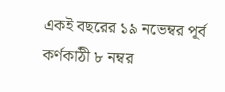একই বছরের ১৯ নভেম্বর পূর্ব কর্ণকাঠী ৮ নম্বর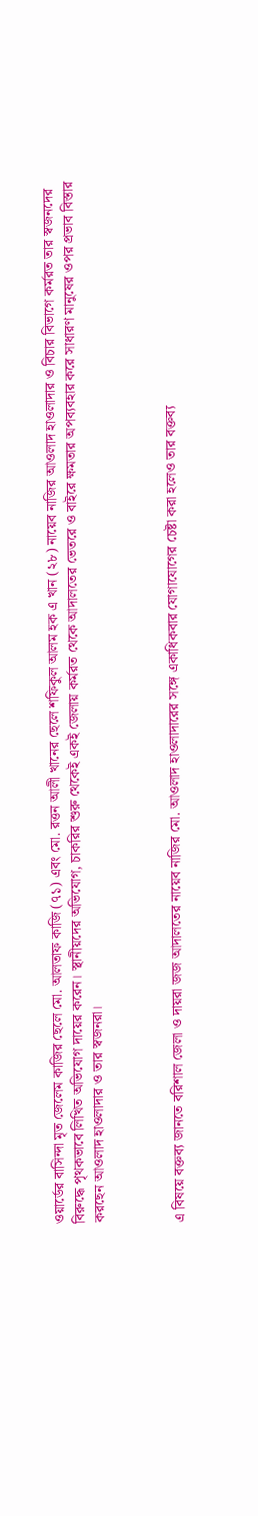ওয়ার্ডের বাসিন্দা মৃত জেলেম কাজির ছেলে মো. আলতাফ কাজি (৭১) এবং মো. রত্তন আলী খানের ছেলে শফিকুল আলম হক এ খান (২৮) নায়েব নাজির আওলাদ হাওলাদার ও বিচার বিভাগে কর্মরত তার স্বজনদের বিরুদ্ধে পৃথকভাবে লিখিত অভিযোগ দায়ের করেন। স্থানীয়দের অভিযোগ, চাকরির শুরু থেকেই একই জেলায় কর্মরত থেকে আদালতের ভেতরে ও বাইরে ক্ষমতার অপব্যবহার করে সাধারণ মানুষের ওপর প্রভাব বিস্তার করছেন আওলাদ হাওলাদার ও তার স্বজনরা।



এ বিষয়ে বক্তব্য জানতে বরিশাল জেলা ও দায়রা জজ আদালতের নায়েব নাজির মো. আওলাদ হাওলাদারের সঙ্গে একাধিকবার যোগাযোগের চেষ্টা করা হলেও তার বক্তব্য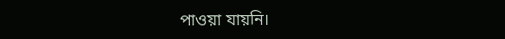পাওয়া যায়নি।